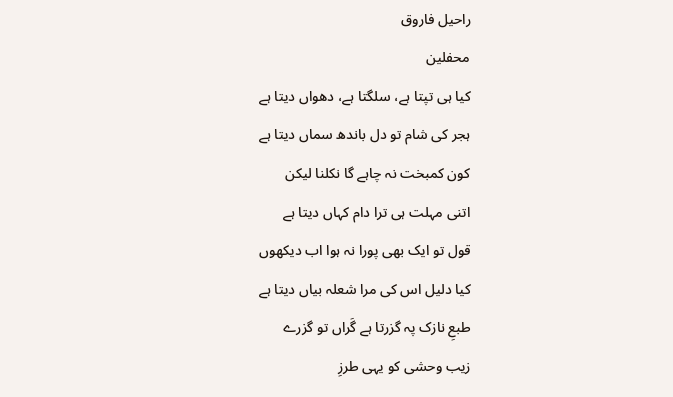راحیل فاروق
محفلین
کیا ہی تپتا ہے، سلگتا ہے، دھواں دیتا ہے
ہجر کی شام تو دل باندھ سماں دیتا ہے
کون کمبخت نہ چاہے گا نکلنا لیکن
اتنی مہلت ہی ترا دام کہاں دیتا ہے
قول تو ایک بھی پورا نہ ہوا اب دیکھوں
کیا دلیل اس کی مرا شعلہ بیاں دیتا ہے
طبعِ نازک پہ گزرتا ہے گَراں تو گزرے
زیب وحشی کو یہی طرزِ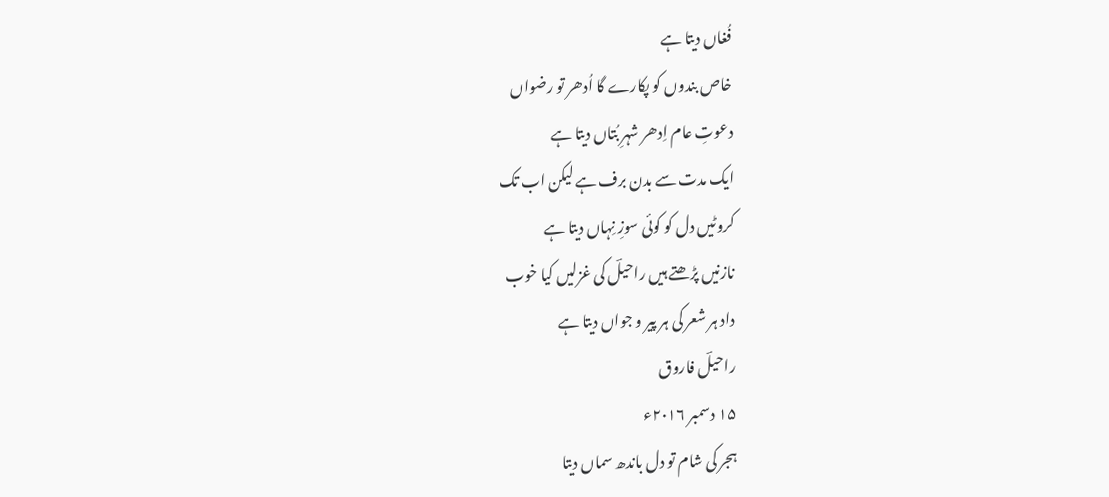فُغاں دیتا ہے
خاص بندوں کو پکارے گا اُدھر تو رضواں
دعوتِ عام اِدھر شہرِ بُتاں دیتا ہے
ایک مدت سے بدن برف ہے لیکن اب تک
کروٹیں دل کو کوئی سوزِ نِہاں دیتا ہے
نازنیں پڑھتے ہیں راحیلؔ کی غزلیں کیا خوب
داد ہر شعر کی ہر پیر و جواں دیتا ہے
راحیلؔ فاروق
۱۵ دسمبر ۲۰۱۶ء
ہجر کی شام تو دل باندھ سماں دیتا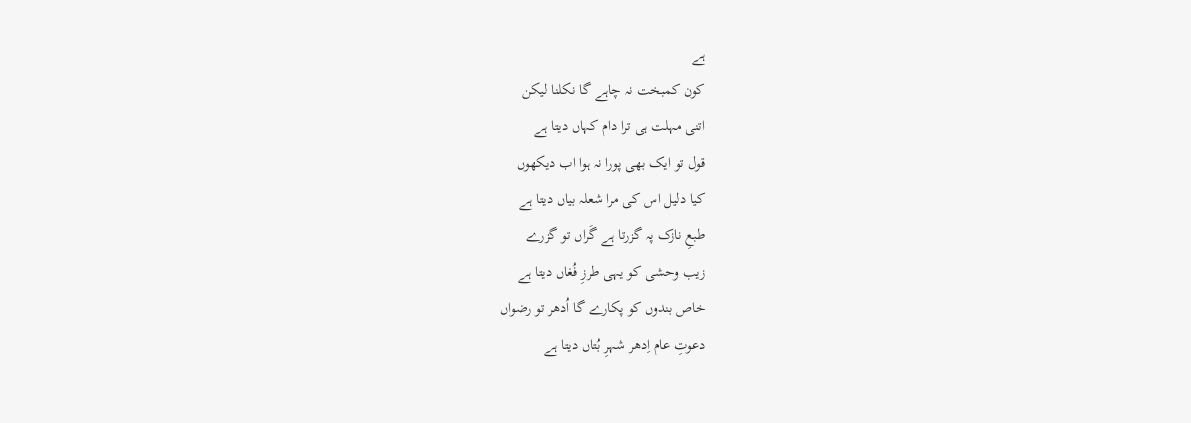ہے
کون کمبخت نہ چاہے گا نکلنا لیکن
اتنی مہلت ہی ترا دام کہاں دیتا ہے
قول تو ایک بھی پورا نہ ہوا اب دیکھوں
کیا دلیل اس کی مرا شعلہ بیاں دیتا ہے
طبعِ نازک پہ گزرتا ہے گَراں تو گزرے
زیب وحشی کو یہی طرزِ فُغاں دیتا ہے
خاص بندوں کو پکارے گا اُدھر تو رضواں
دعوتِ عام اِدھر شہرِ بُتاں دیتا ہے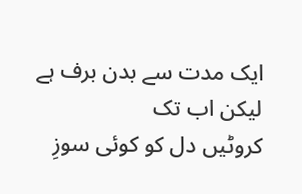ایک مدت سے بدن برف ہے لیکن اب تک
کروٹیں دل کو کوئی سوزِ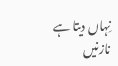نِہاں دیتا ہے
نازنیں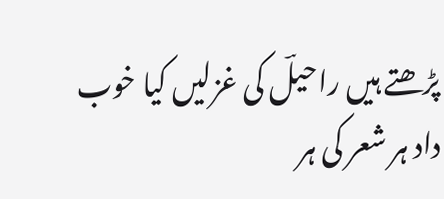پڑھتے ہیں راحیلؔ کی غزلیں کیا خوب
داد ہر شعر کی ہر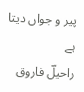پیر و جواں دیتا ہے
راحیلؔ فاروق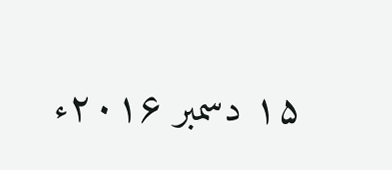۱۵ دسمبر ۲۰۱۶ء